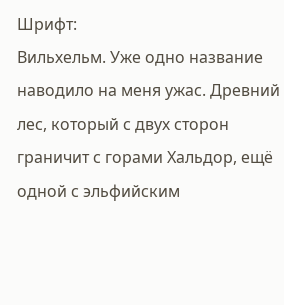Шрифт:
Вильхельм. Уже одно название наводило на меня ужас. Древний лес, который с двух сторон граничит с горами Хальдор, ещё одной с эльфийским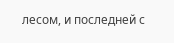лесом, и последней с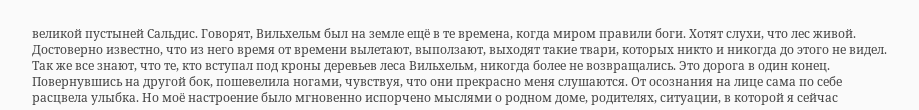великой пустыней Сальдис. Говорят, Вильхельм был на земле ещё в те времена, когда миром правили боги. Хотят слухи, что лес живой. Достоверно известно, что из него время от времени вылетают, выползают, выходят такие твари, которых никто и никогда до этого не видел. Так же все знают, что те, кто вступал под кроны деревьев леса Вильхельм, никогда более не возвращались. Это дорога в один конец.
Повернувшись на другой бок, пошевелила ногами, чувствуя, что они прекрасно меня слушаются. От осознания на лице сама по себе расцвела улыбка. Но моё настроение было мгновенно испорчено мыслями о родном доме, родителях, ситуации, в которой я сейчас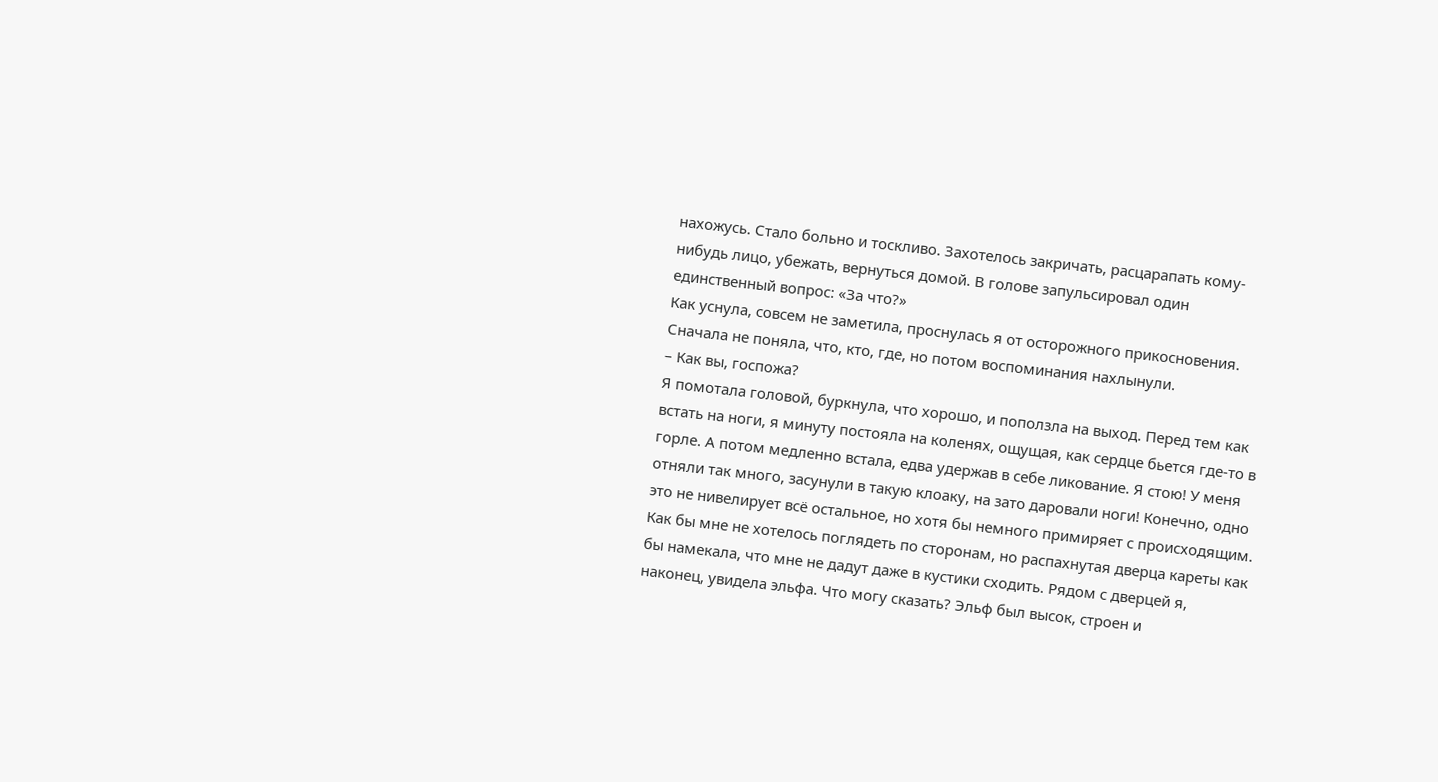нахожусь. Стало больно и тоскливо. Захотелось закричать, расцарапать кому-нибудь лицо, убежать, вернуться домой. В голове запульсировал один единственный вопрос: «За что?»
Как уснула, совсем не заметила, проснулась я от осторожного прикосновения. Сначала не поняла, что, кто, где, но потом воспоминания нахлынули.
– Как вы, госпожа?
Я помотала головой, буркнула, что хорошо, и поползла на выход. Перед тем как встать на ноги, я минуту постояла на коленях, ощущая, как сердце бьется где-то в горле. А потом медленно встала, едва удержав в себе ликование. Я стою! У меня отняли так много, засунули в такую клоаку, на зато даровали ноги! Конечно, одно это не нивелирует всё остальное, но хотя бы немного примиряет с происходящим.
Как бы мне не хотелось поглядеть по сторонам, но распахнутая дверца кареты как бы намекала, что мне не дадут даже в кустики сходить. Рядом с дверцей я, наконец, увидела эльфа. Что могу сказать? Эльф был высок, строен и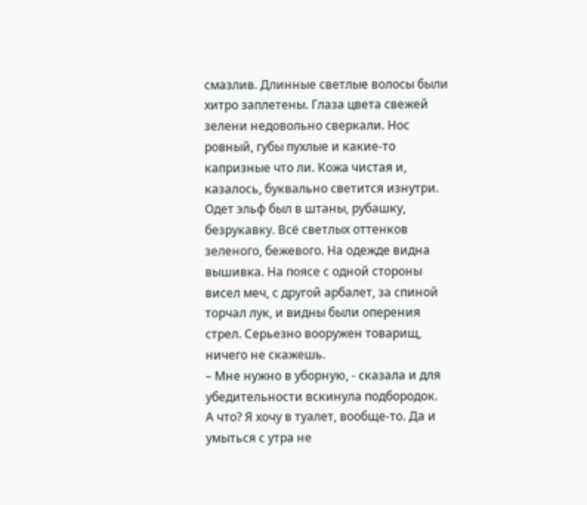смазлив. Длинные светлые волосы были хитро заплетены. Глаза цвета свежей зелени недовольно сверкали. Нос ровный, губы пухлые и какие-то капризные что ли. Кожа чистая и, казалось, буквально светится изнутри. Одет эльф был в штаны, рубашку, безрукавку. Всё светлых оттенков зеленого, бежевого. На одежде видна вышивка. На поясе с одной стороны висел меч, с другой арбалет, за спиной торчал лук, и видны были оперения стрел. Серьезно вооружен товарищ, ничего не скажешь.
– Мне нужно в уборную, - сказала и для убедительности вскинула подбородок.
А что? Я хочу в туалет, вообще-то. Да и умыться с утра не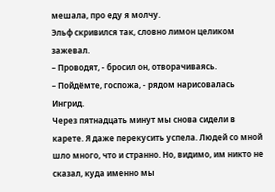мешала, про еду я молчу.
Эльф скривился так, словно лимон целиком зажевал.
– Проводят, - бросил он, отворачиваясь.
– Пойдёмте, госпожа, - рядом нарисовалась Ингрид.
Через пятнадцать минут мы снова сидели в карете. Я даже перекусить успела. Людей со мной шло много, что и странно. Но, видимо, им никто не сказал, куда именно мы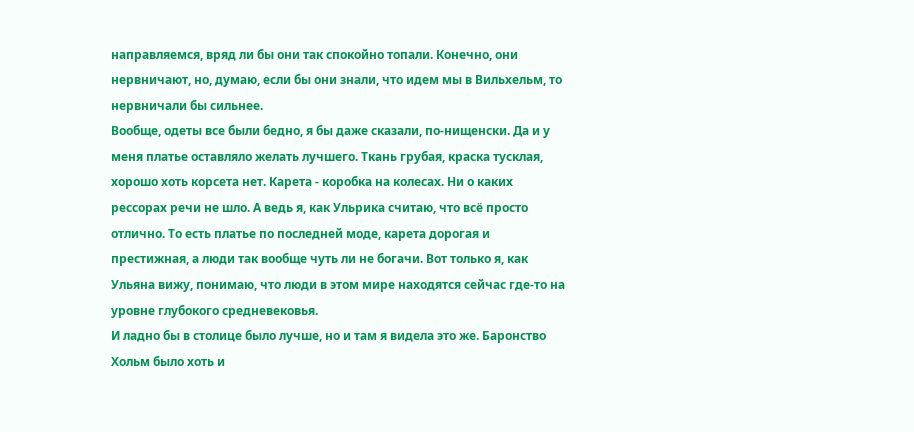направляемся, вряд ли бы они так спокойно топали. Конечно, они нервничают, но, думаю, если бы они знали, что идем мы в Вильхельм, то нервничали бы сильнее.
Вообще, одеты все были бедно, я бы даже сказали, по-нищенски. Да и у меня платье оставляло желать лучшего. Ткань грубая, краска тусклая, хорошо хоть корсета нет. Карета - коробка на колесах. Ни о каких рессорах речи не шло. А ведь я, как Ульрика считаю, что всё просто отлично. То есть платье по последней моде, карета дорогая и престижная, а люди так вообще чуть ли не богачи. Вот только я, как Ульяна вижу, понимаю, что люди в этом мире находятся сейчас где-то на уровне глубокого средневековья.
И ладно бы в столице было лучше, но и там я видела это же. Баронство Хольм было хоть и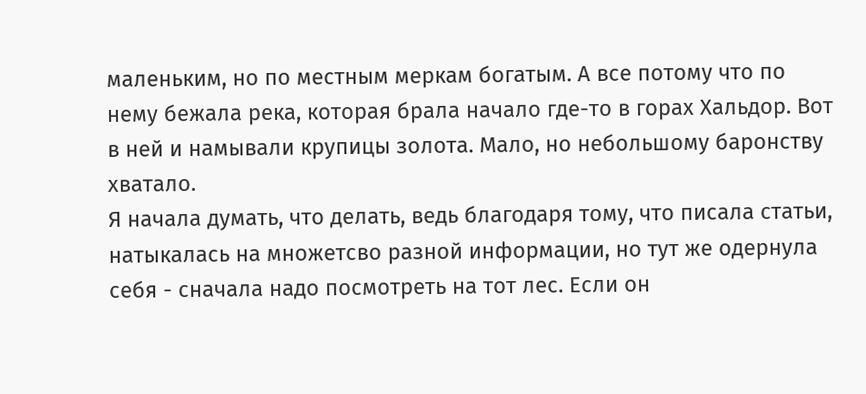маленьким, но по местным меркам богатым. А все потому что по нему бежала река, которая брала начало где-то в горах Хальдор. Вот в ней и намывали крупицы золота. Мало, но небольшому баронству хватало.
Я начала думать, что делать, ведь благодаря тому, что писала статьи, натыкалась на множетсво разной информации, но тут же одернула себя - сначала надо посмотреть на тот лес. Если он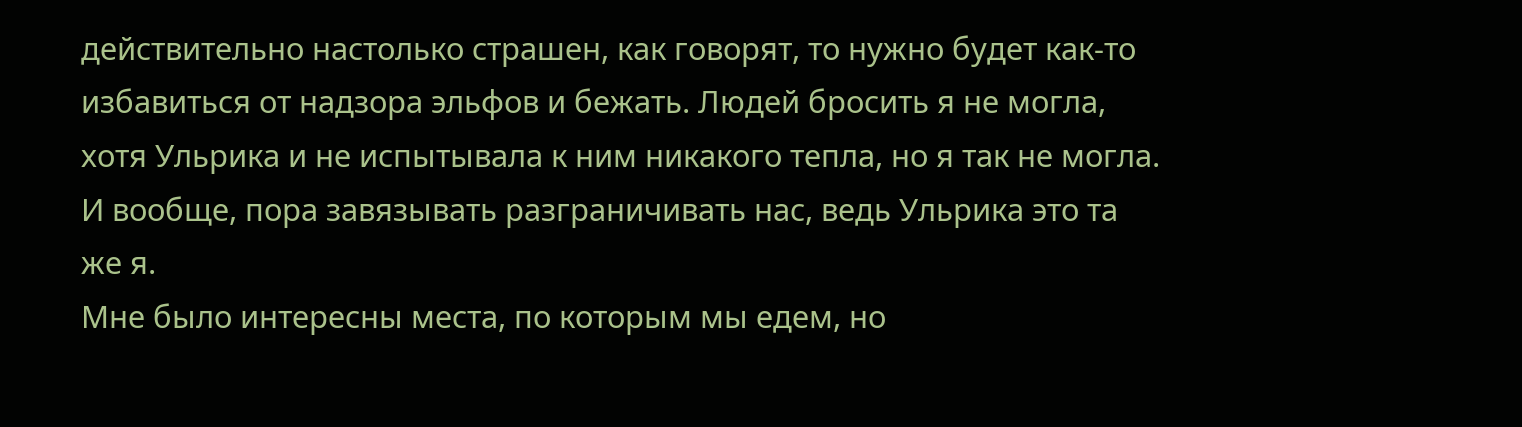действительно настолько страшен, как говорят, то нужно будет как-то избавиться от надзора эльфов и бежать. Людей бросить я не могла, хотя Ульрика и не испытывала к ним никакого тепла, но я так не могла. И вообще, пора завязывать разграничивать нас, ведь Ульрика это та же я.
Мне было интересны места, по которым мы едем, но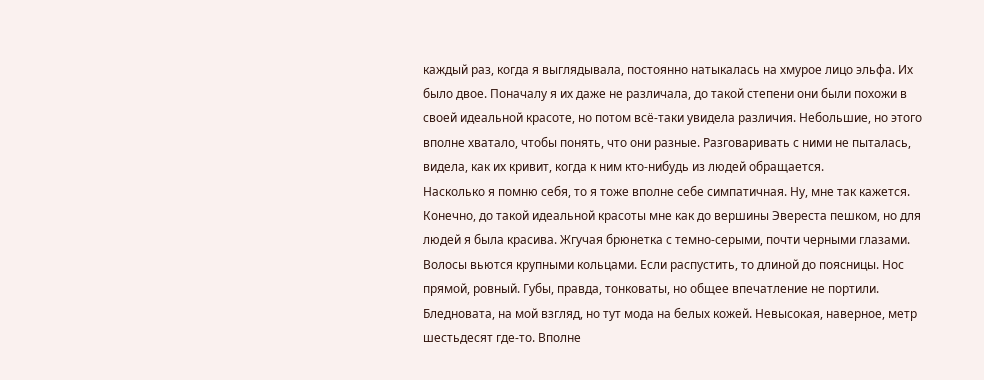каждый раз, когда я выглядывала, постоянно натыкалась на хмурое лицо эльфа. Их было двое. Поначалу я их даже не различала, до такой степени они были похожи в своей идеальной красоте, но потом всё-таки увидела различия. Небольшие, но этого вполне хватало, чтобы понять, что они разные. Разговаривать с ними не пыталась, видела, как их кривит, когда к ним кто-нибудь из людей обращается.
Насколько я помню себя, то я тоже вполне себе симпатичная. Ну, мне так кажется. Конечно, до такой идеальной красоты мне как до вершины Эвереста пешком, но для людей я была красива. Жгучая брюнетка с темно-серыми, почти черными глазами. Волосы вьются крупными кольцами. Если распустить, то длиной до поясницы. Нос прямой, ровный. Губы, правда, тонковаты, но общее впечатление не портили. Бледновата, на мой взгляд, но тут мода на белых кожей. Невысокая, наверное, метр шестьдесят где-то. Вполне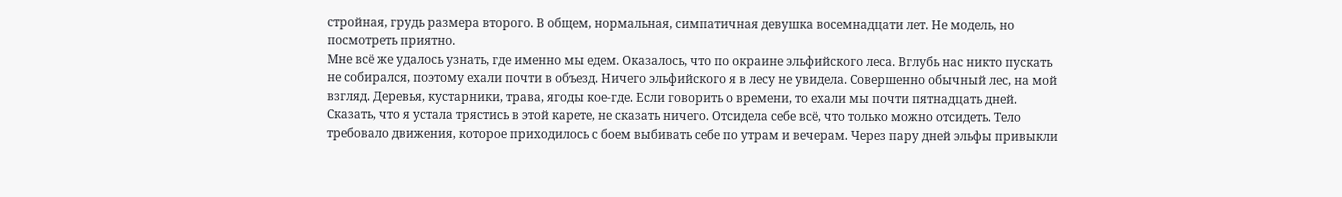стройная, грудь размера второго. В общем, нормальная, симпатичная девушка восемнадцати лет. Не модель, но посмотреть приятно.
Мне всё же удалось узнать, где именно мы едем. Оказалось, что по окраине эльфийского леса. Вглубь нас никто пускать не собирался, поэтому ехали почти в объезд. Ничего эльфийского я в лесу не увидела. Совершенно обычный лес, на мой взгляд. Деревья, кустарники, трава, ягоды кое-где. Если говорить о времени, то ехали мы почти пятнадцать дней. Сказать, что я устала трястись в этой карете, не сказать ничего. Отсидела себе всё, что только можно отсидеть. Тело требовало движения, которое приходилось с боем выбивать себе по утрам и вечерам. Через пару дней эльфы привыкли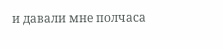и давали мне полчаса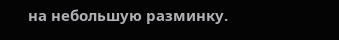на небольшую разминку.